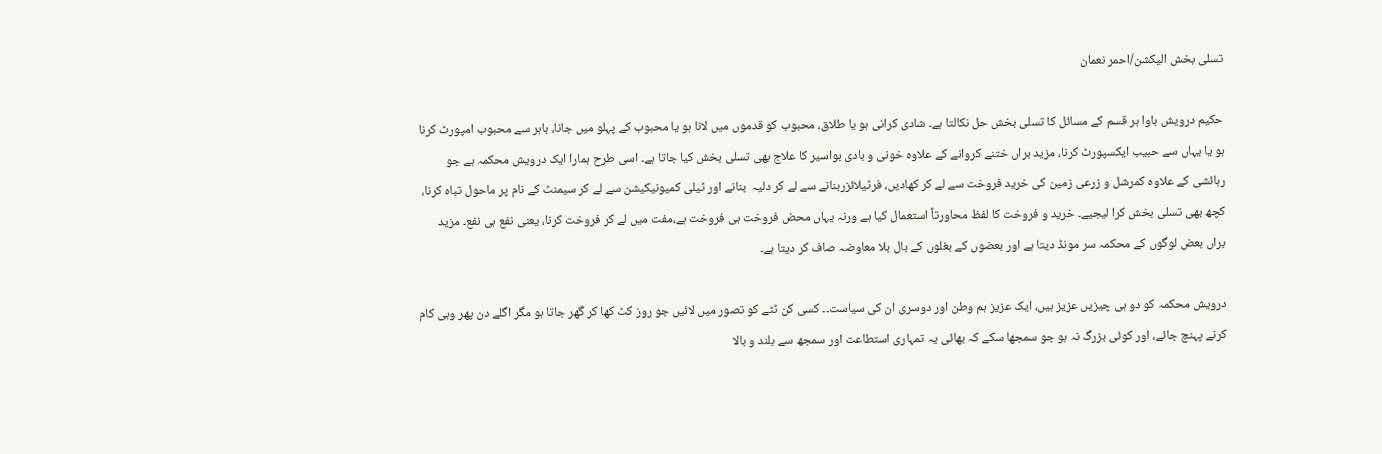تسلی بخش الیکشن/احمر نعمان

حکیم درویش باوا ہر قسم کے مسائل کا تسلی بخش حل نکالتا ہے۔ شادی کرانی ہو یا طلاق، محبوب کو قدموں میں لانا ہو یا محبوب کے پہلو میں جانا، باہر سے محبوب امپورٹ کرنا ہو یا یہاں سے حبیب ایکسپورٹ کرنا، مزید براں ختنے کروانے کے علاوہ خونی و بادی بواسیر کا علاج بھی تسلی بخش کیا جاتا ہے۔ اسی طرح ہمارا ایک درویش محکمہ ہے جو رہائشی کے علاوہ کمرشل و زرعی زمین کی خرید فروخت سے لے کر کھادیں، فرٹیلائزربنانے سے لے کر دلیہ  بنانے اور ٹیلی کمیونیکیشن سے لے کر سیمنٹ کے نام پر ماحول تباہ کرنا، کچھ بھی تسلی بخش کرا لیجیے۔ خرید و فروخت کا لفظ محاورتاً استعمال کیا ہے ورنہ یہاں محض فروخت ہی فروخت ہے،مفت میں لے کر فروخت کرنا، یعنی نفع ہی نفع۔ مزید براں بعض لوگوں کے محکمہ سر مونڈ دیتا ہے اور بعضوں کے بغلوں کے بال بلا معاوضہ صاف کر دیتا ہے۔

درویش محکمہ کو دو ہی چیزیں عزیز ہیں، ایک عزیز ہم وطن اور دوسری ان کی سیاست۔۔ کسی کن ٹٹے کو تصور میں لائیں جو روز کٹ کھا کر گھر جاتا ہو مگر اگلے دن پھر وہی کام کرنے پہنچ جائے، اور کوئی بزرگ نہ ہو جو سمجھا سکے کہ بھائی یہ تمہاری استطاعت اور سمجھ سے بلند و بالا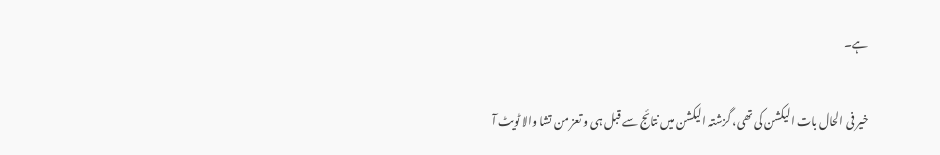ہے۔

خیر فی الحال بات الیکشن کی تھی، گزشتہ الیکشن میں نتائج سے قبل ہی و تعز من تشا والا ٹویٹ آ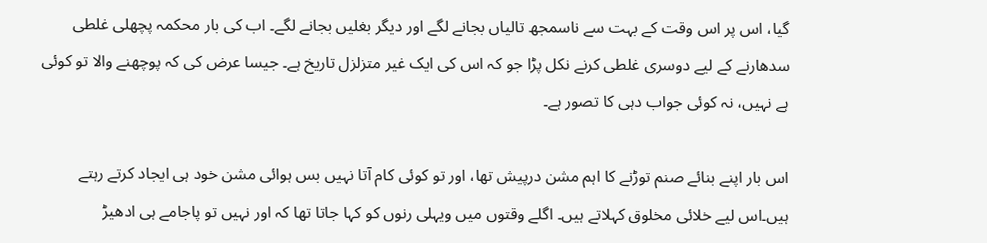گیا، اس پر اس وقت کے بہت سے ناسمجھ تالیاں بجانے لگے اور دیگر بغلیں بجانے لگے۔ اب کی بار محکمہ پچھلی غلطی سدھارنے کے لیے دوسری غلطی کرنے نکل پڑا جو کہ اس کی ایک غیر متزلزل تاریخ ہے۔ جیسا عرض کی کہ پوچھنے والا تو کوئی ہے نہیں، نہ کوئی جواب دہی کا تصور ہے۔

اس بار اپنے بنائے صنم توڑنے کا اہم مشن درپیش تھا، اور تو کوئی کام آتا نہیں بس ہوائی مشن خود ہی ایجاد کرتے رہتے ہیں۔اس لیے خلائی مخلوق کہلاتے ہیں۔ اگلے وقتوں میں ویہلی رنوں کو کہا جاتا تھا کہ اور نہیں تو پاجامے ہی ادھیڑ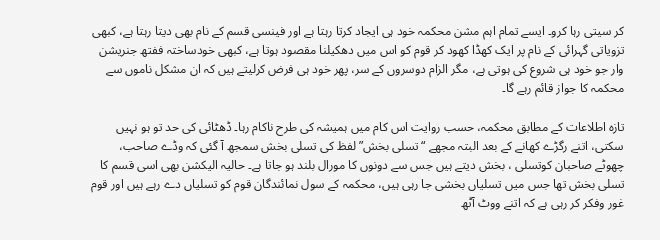کر سیتی رہا کرو۔ ایسے تمام اہم مشن محکمہ خود ہی ایجاد کرتا رہتا ہے اور فینسی قسم کے نام بھی دیتا رہتا ہے، کبھی تزویاتی گہرائی کے نام پر ایک کھڈا کھود کر قوم کو اس میں دھکیلنا مقصود ہوتا ہے، کبھی خودساختہ ففتھ جنریشن وار جو خود ہی شروع کی ہوتی ہے، مگر الزام دوسروں کے سر، پھر خود ہی فرض کرلیتے ہیں کہ ان مشکل ناموں سے محکمہ کا جواز قائم رہے گا۔

تازہ اطلاعات کے مطابق محکمہ، حسب روایت اس کام میں ہمیشہ کی طرح ناکام رہا۔ ڈھٹائی کی حد تو ہو نہیں سکتی، اتنے رگڑے کھانے کے بعد البتہ مجھے “تسلی بخش” لفظ کی تسلی بخش سمجھ آ گئی کہ وڈے صاحب، چھوٹے صاحبان کوتسلی ، بخش دیتے ہیں جس سے دونوں کا مورال بلند ہو جاتا ہے۔ حالیہ الیکشن بھی اسی قسم کا تسلی بخش تھا جس میں تسلیاں بخشی جا رہی ہیں، محکمہ کے سول نمائندگان قوم کو تسلیاں دے رہے ہیں اور قوم غور وفکر کر رہی ہے کہ اتنے ووٹ آٹھ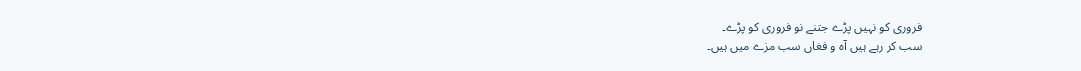فروری کو نہیں پڑے جتنے نو فروری کو پڑے۔
سب کر رہے ہیں آہ و فغاں سب مزے میں ہیں۔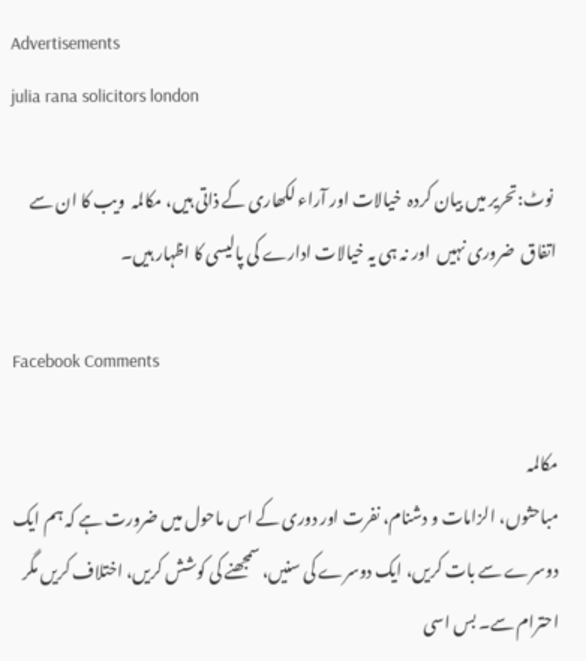Advertisements
julia rana solicitors london

 نوٹ:تحریر میں بیان کردہ  خیالات اور آراء لکھاری کے ذاتی ہیں، مکالمہ  ویب کا ان سے اتفاق  ضروری نہیں  اور نہ ہی یہ خیالات ادارے کی پالیسی کا اظہار ہیں۔

Facebook Comments

مکالمہ
مباحثوں، الزامات و دشنام، نفرت اور دوری کے اس ماحول میں ضرورت ہے کہ ہم ایک دوسرے سے بات کریں، ایک دوسرے کی سنیں، سمجھنے کی کوشش کریں، اختلاف کریں مگر احترام سے۔ بس اسی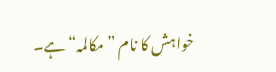خواہش کا نام ”مکالمہ“ ہے۔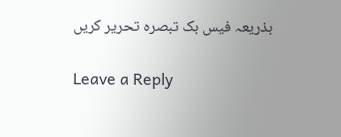بذریعہ فیس بک تبصرہ تحریر کریں

Leave a Reply